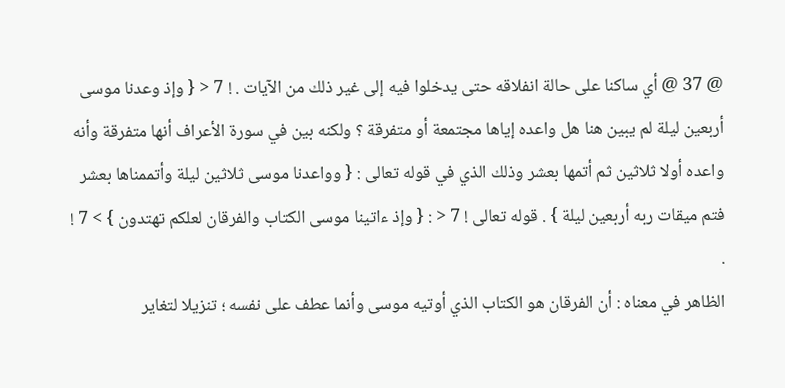@ 37 @ أي ساكنا على حالة انفلاقه حتى يدخلوا فيه إلى غير ذلك من الآيات . ! 7 < { وإذ وعدنا موسى أربعين ليلة لم يبين هنا هل واعده إياها مجتمعة أو متفرقة ؟ ولكنه بين في سورة الأعراف أنها متفرقة وأنه واعده أولا ثلاثين ثم أتمها بعشر وذلك الذي في قوله تعالى : { وواعدنا موسى ثلاثين ليلة وأتممناها بعشر فتم ميقات ربه أربعين ليلة } . قوله تعالى ! 7 < : { وإذ ءاتينا موسى الكتاب والفرقان لعلكم تهتدون } > 7 ! .
الظاهر في معناه : أن الفرقان هو الكتاب الذي أوتيه موسى وأنما عطف على نفسه ؛ تنزيلا لتغاير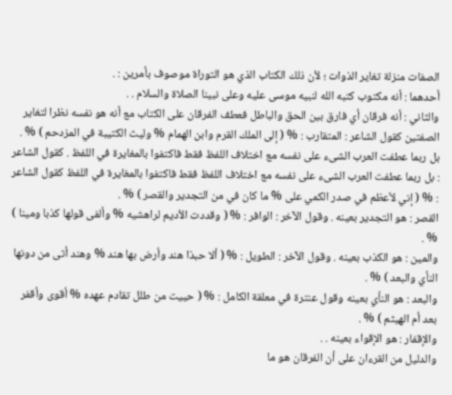الصفات منزلة تغاير الذوات ؛ لأن ذلك الكتاب الذي هو التوراة موصوف بأمرين : .
أحدهما : أنه مكتوب كتبه الله لنبيه موسى عليه وعلى نبينا الصلاة والسلام . .
والثاني : أنه فرقان أي فارق بين الحق والباطل فعطف الفرقان على الكتاب مع أنه هو نفسه نظرا لتغاير الصفتين كقول الشاعر : المتقارب : % ( إلى الملك القرم وابن الهمام % وليث الكتيبة في المزدحم ) % .
بل ربما عطفت العرب الشىء على نفسه مع اختلاف اللفظ فقط فاكتفوا بالمغايرة في اللفظ . كقول الشاعر : بل ربما عطفت العرب الشىء على نفسه مع اختلاف اللفظ فقط فاكتفوا بالمغايرة في اللفظ كقول الشاعر : % ( إني لأعظم في صدر الكمي على % ما كان في من التجدير والقصر ) % .
القصر : هو التجدير بعينه . وقول الآخر : الوافر : % ( وقددت الأديم لراهشيه % وألفى قولها كذبا ومينا ) % .
والمين : هو الكذب بعينه . وقول الآخر : الطويل : % ( ألا حبذا هند وأرض بها هند % وهند أتى من دونها النأي والبعد ) % .
والبعد : هو النأي بعينه وقول عنترة في معلقة الكامل : % ( حييت من طلل تقادم عهده % أقوى وأقفر بعد أم الهيثم ) % .
والإقفار : هو الإقواء بعينه . .
والدليل من القرءان على أن الفرقان هو ما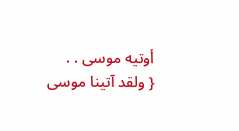أوتيه موسى . .
{ ولقد آتينا موسى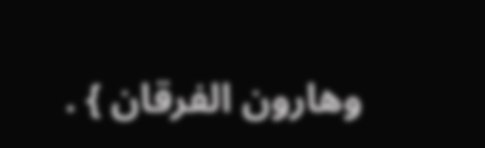وهارون الفرقان } .